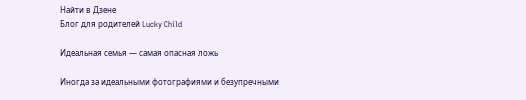Найти в Дзене
Блог для родителей Lucky Child

Идеальная семья — самая опасная ложь

Иногда за идеальными фотографиями и безупречными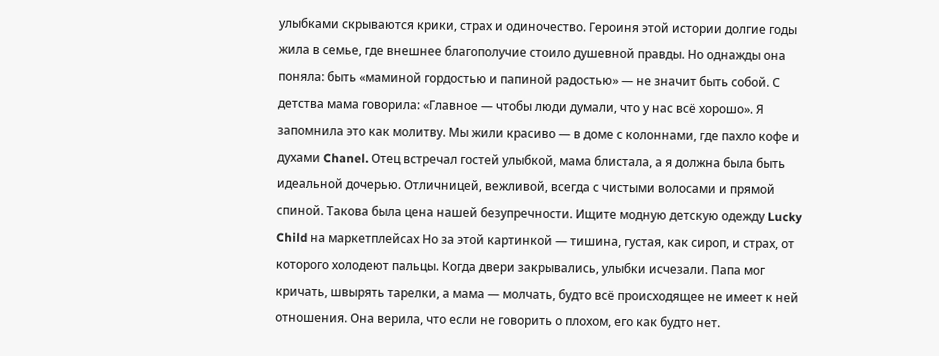улыбками скрываются крики, страх и одиночество. Героиня этой истории долгие годы жила в семье, где внешнее благополучие стоило душевной правды. Но однажды она поняла: быть «маминой гордостью и папиной радостью» — не значит быть собой. С детства мама говорила: «Главное — чтобы люди думали, что у нас всё хорошо». Я запомнила это как молитву. Мы жили красиво — в доме с колоннами, где пахло кофе и духами Chanel. Отец встречал гостей улыбкой, мама блистала, а я должна была быть идеальной дочерью. Отличницей, вежливой, всегда с чистыми волосами и прямой спиной. Такова была цена нашей безупречности. Ищите модную детскую одежду Lucky Child на маркетплейсах Но за этой картинкой — тишина, густая, как сироп, и страх, от которого холодеют пальцы. Когда двери закрывались, улыбки исчезали. Папа мог кричать, швырять тарелки, а мама — молчать, будто всё происходящее не имеет к ней отношения. Она верила, что если не говорить о плохом, его как будто нет.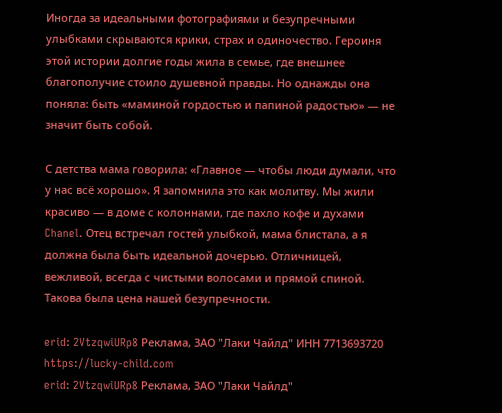Иногда за идеальными фотографиями и безупречными улыбками скрываются крики, страх и одиночество. Героиня этой истории долгие годы жила в семье, где внешнее благополучие стоило душевной правды. Но однажды она поняла: быть «маминой гордостью и папиной радостью» — не значит быть собой.

С детства мама говорила: «Главное — чтобы люди думали, что у нас всё хорошо». Я запомнила это как молитву. Мы жили красиво — в доме с колоннами, где пахло кофе и духами Chanel. Отец встречал гостей улыбкой, мама блистала, а я должна была быть идеальной дочерью. Отличницей, вежливой, всегда с чистыми волосами и прямой спиной. Такова была цена нашей безупречности.

erid: 2VtzqwiURp8 Реклама, ЗАО "Лаки Чайлд" ИНН 7713693720 https://lucky-child.com
erid: 2VtzqwiURp8 Реклама, ЗАО "Лаки Чайлд"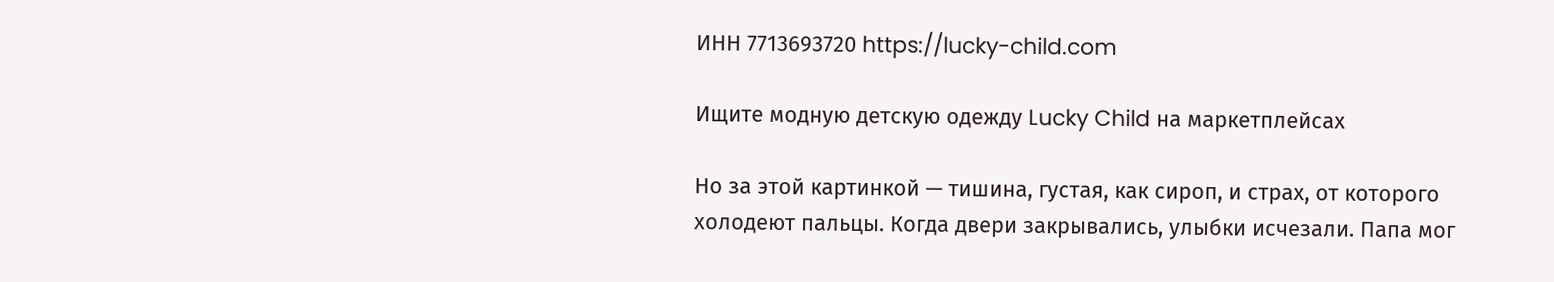ИНН 7713693720 https://lucky-child.com

Ищите модную детскую одежду Lucky Child на маркетплейсах

Но за этой картинкой — тишина, густая, как сироп, и страх, от которого холодеют пальцы. Когда двери закрывались, улыбки исчезали. Папа мог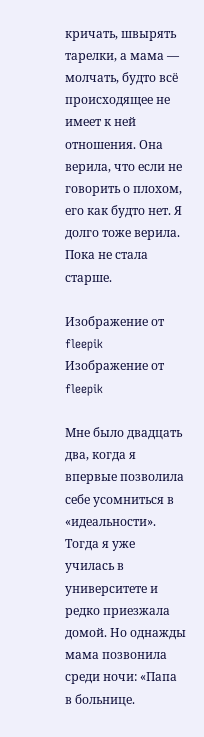кричать, швырять тарелки, а мама — молчать, будто всё происходящее не имеет к ней отношения. Она верила, что если не говорить о плохом, его как будто нет. Я долго тоже верила. Пока не стала старше.

Изображение от fleepik
Изображение от fleepik

Мне было двадцать два, когда я впервые позволила себе усомниться в «идеальности». Тогда я уже училась в университете и редко приезжала домой. Но однажды мама позвонила среди ночи: «Папа в больнице.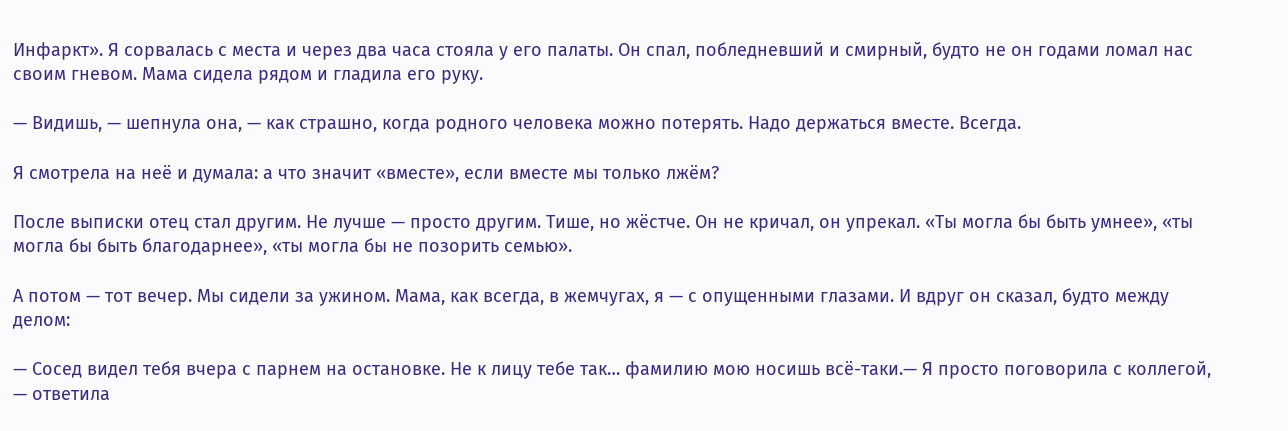Инфаркт». Я сорвалась с места и через два часа стояла у его палаты. Он спал, побледневший и смирный, будто не он годами ломал нас своим гневом. Мама сидела рядом и гладила его руку.

— Видишь, — шепнула она, — как страшно, когда родного человека можно потерять. Надо держаться вместе. Всегда.

Я смотрела на неё и думала: а что значит «вместе», если вместе мы только лжём?

После выписки отец стал другим. Не лучше — просто другим. Тише, но жёстче. Он не кричал, он упрекал. «Ты могла бы быть умнее», «ты могла бы быть благодарнее», «ты могла бы не позорить семью».

А потом — тот вечер. Мы сидели за ужином. Мама, как всегда, в жемчугах, я — с опущенными глазами. И вдруг он сказал, будто между делом:

— Сосед видел тебя вчера с парнем на остановке. Не к лицу тебе так… фамилию мою носишь всё-таки.— Я просто поговорила с коллегой, — ответила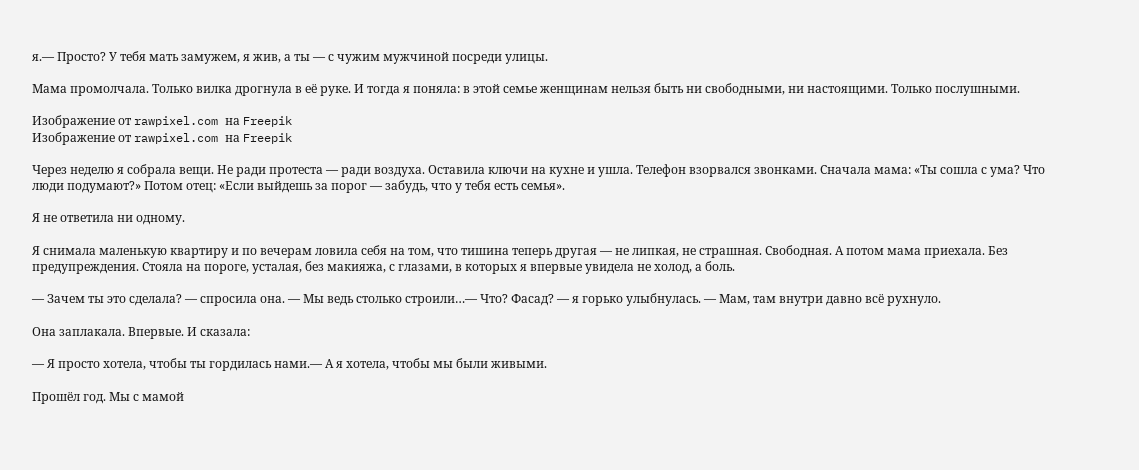я.— Просто? У тебя мать замужем, я жив, а ты — с чужим мужчиной посреди улицы.

Мама промолчала. Только вилка дрогнула в её руке. И тогда я поняла: в этой семье женщинам нельзя быть ни свободными, ни настоящими. Только послушными.

Изображение от rawpixel.com на Freepik
Изображение от rawpixel.com на Freepik

Через неделю я собрала вещи. Не ради протеста — ради воздуха. Оставила ключи на кухне и ушла. Телефон взорвался звонками. Сначала мама: «Ты сошла с ума? Что люди подумают?» Потом отец: «Если выйдешь за порог — забудь, что у тебя есть семья».

Я не ответила ни одному.

Я снимала маленькую квартиру и по вечерам ловила себя на том, что тишина теперь другая — не липкая, не страшная. Свободная. А потом мама приехала. Без предупреждения. Стояла на пороге, усталая, без макияжа, с глазами, в которых я впервые увидела не холод, а боль.

— Зачем ты это сделала? — спросила она. — Мы ведь столько строили…— Что? Фасад? — я горько улыбнулась. — Мам, там внутри давно всё рухнуло.

Она заплакала. Впервые. И сказала:

— Я просто хотела, чтобы ты гордилась нами.— А я хотела, чтобы мы были живыми.

Прошёл год. Мы с мамой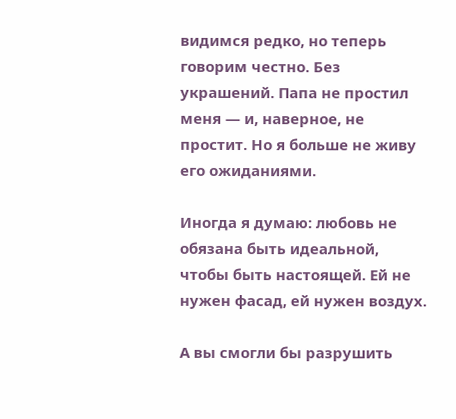видимся редко, но теперь говорим честно. Без украшений. Папа не простил меня — и, наверное, не простит. Но я больше не живу его ожиданиями.

Иногда я думаю: любовь не обязана быть идеальной, чтобы быть настоящей. Ей не нужен фасад, ей нужен воздух.

А вы смогли бы разрушить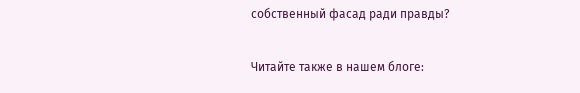собственный фасад ради правды?

Читайте также в нашем блоге: